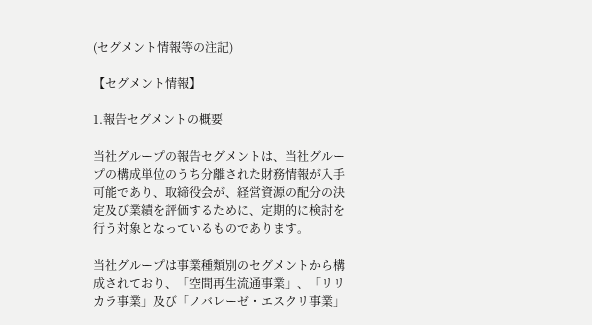(セグメント情報等の注記)

【セグメント情報】

1.報告セグメントの概要

当社グループの報告セグメントは、当社グループの構成単位のうち分離された財務情報が入手可能であり、取締役会が、経営資源の配分の決定及び業績を評価するために、定期的に検討を行う対象となっているものであります。

当社グループは事業種類別のセグメントから構成されており、「空間再生流通事業」、「リリカラ事業」及び「ノバレーゼ・エスクリ事業」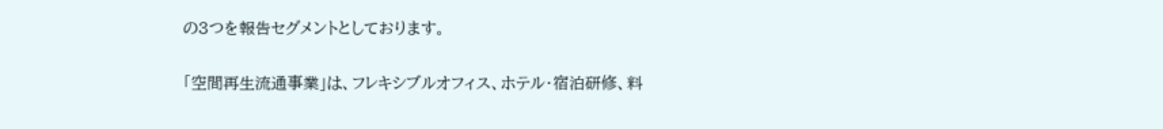の3つを報告セグメントとしております。

「空間再生流通事業」は、フレキシブルオフィス、ホテル・宿泊研修、料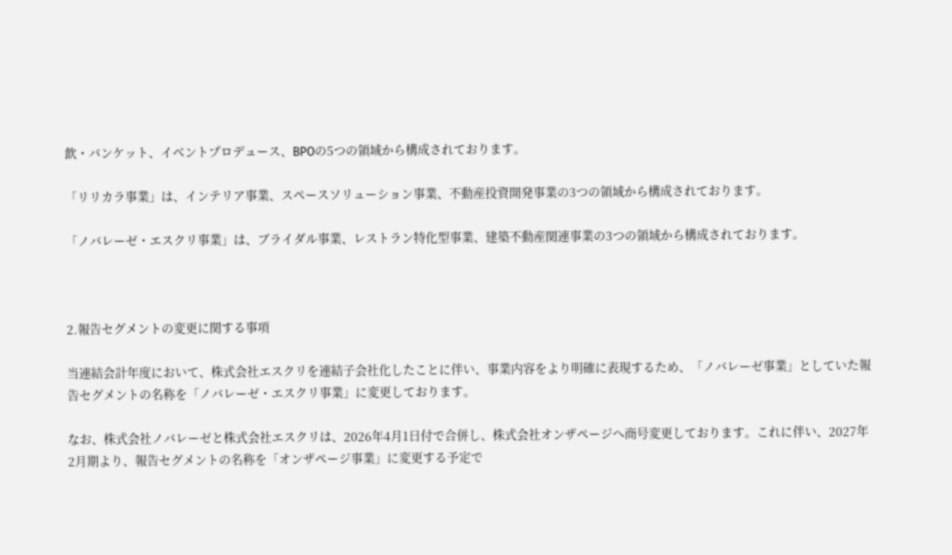飲・バンケット、イベントプロデュース、BPOの5つの領域から構成されております。

「リリカラ事業」は、インテリア事業、スペースソリューション事業、不動産投資開発事業の3つの領域から構成されております。

「ノバレーゼ・エスクリ事業」は、ブライダル事業、レストラン特化型事業、建築不動産関連事業の3つの領域から構成されております。



2.報告セグメントの変更に関する事項

当連結会計年度において、株式会社エスクリを連結子会社化したことに伴い、事業内容をより明確に表現するため、「ノバレーゼ事業」としていた報告セグメントの名称を「ノバレーゼ・エスクリ事業」に変更しております。

なお、株式会社ノバレーゼと株式会社エスクリは、2026年4月1日付で合併し、株式会社オンザページへ商号変更しております。これに伴い、2027年2月期より、報告セグメントの名称を「オンザページ事業」に変更する予定で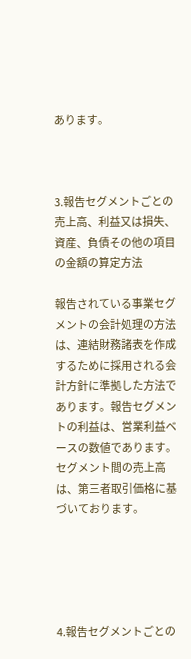あります。



3.報告セグメントごとの売上高、利益又は損失、資産、負債その他の項目の金額の算定方法

報告されている事業セグメントの会計処理の方法は、連結財務諸表を作成するために採用される会計方針に準拠した方法であります。報告セグメントの利益は、営業利益ベースの数値であります。セグメント間の売上高は、第三者取引価格に基づいております。





4.報告セグメントごとの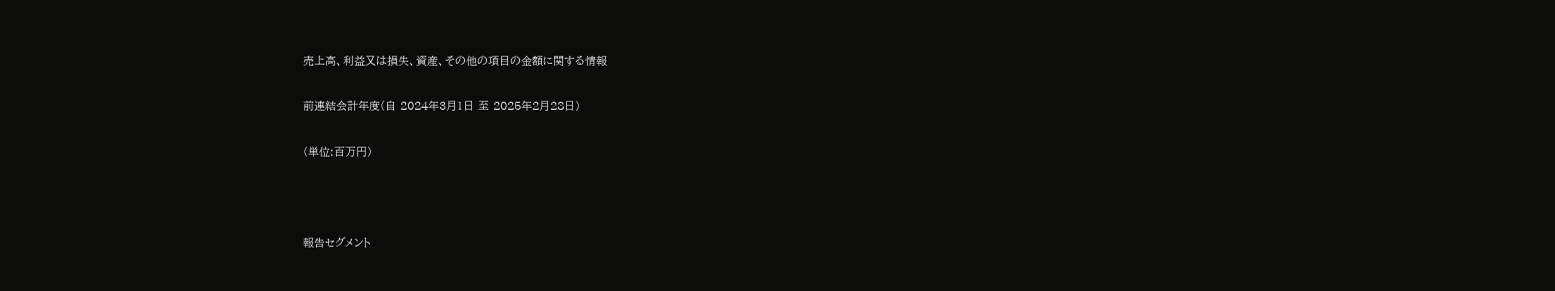売上高、利益又は損失、資産、その他の項目の金額に関する情報

前連結会計年度(自 2024年3月1日 至 2025年2月28日)

(単位:百万円)



報告セグメント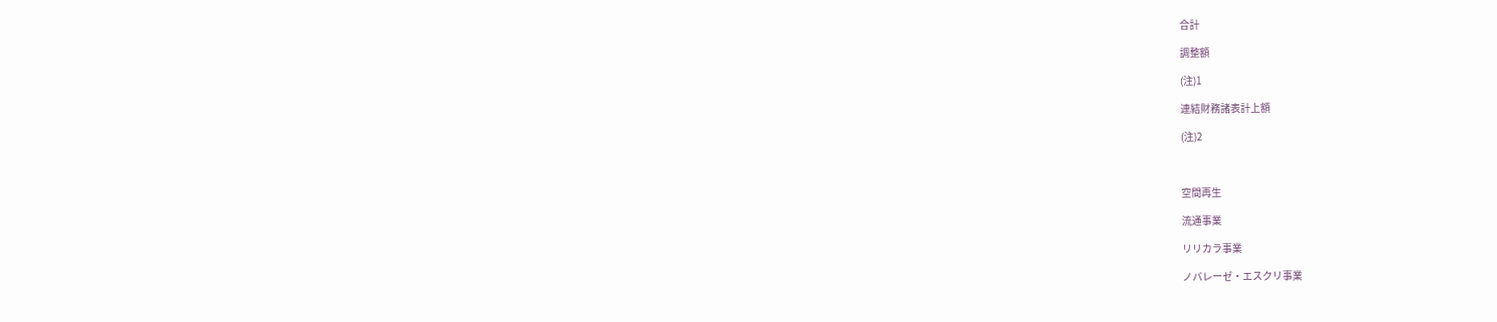合計

調整額

(注)1

連結財務諸表計上額

(注)2



空間再生

流通事業

リリカラ事業

ノバレーゼ・エスクリ事業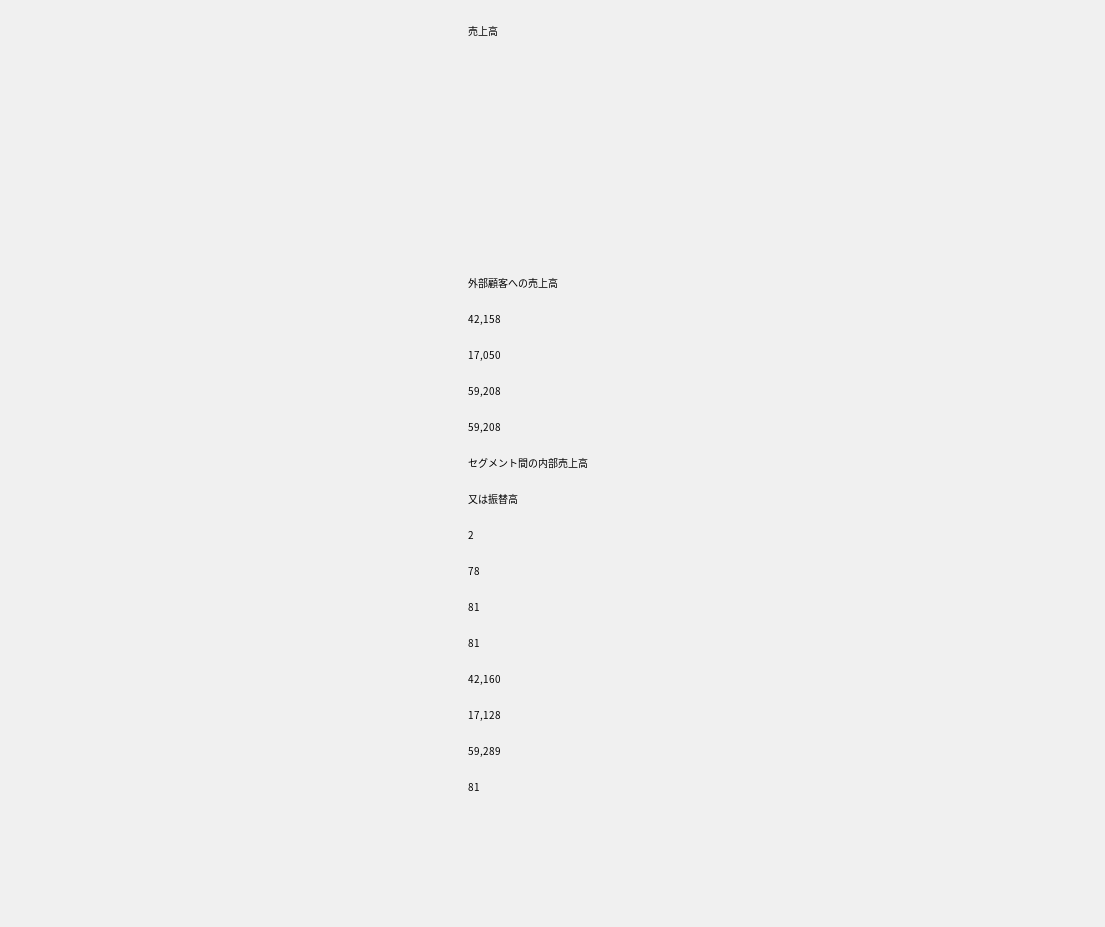売上高













外部顧客への売上高

42,158

17,050

59,208

59,208

セグメント間の内部売上高

又は振替高

2

78

81

81

42,160

17,128

59,289

81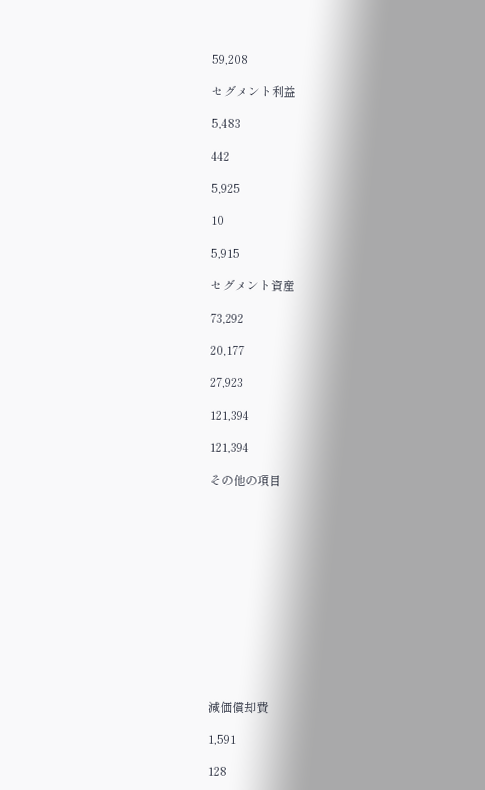59,208

セグメント利益

5,483

442

5,925

10

5,915

セグメント資産

73,292

20,177

27,923

121,394

121,394

その他の項目













減価償却費

1,591

128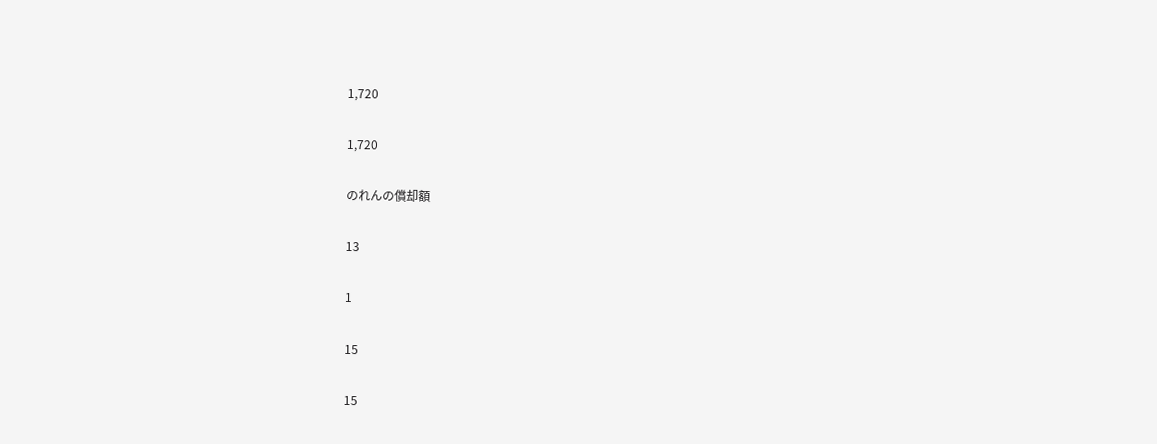1,720

1,720

のれんの償却額

13

1

15

15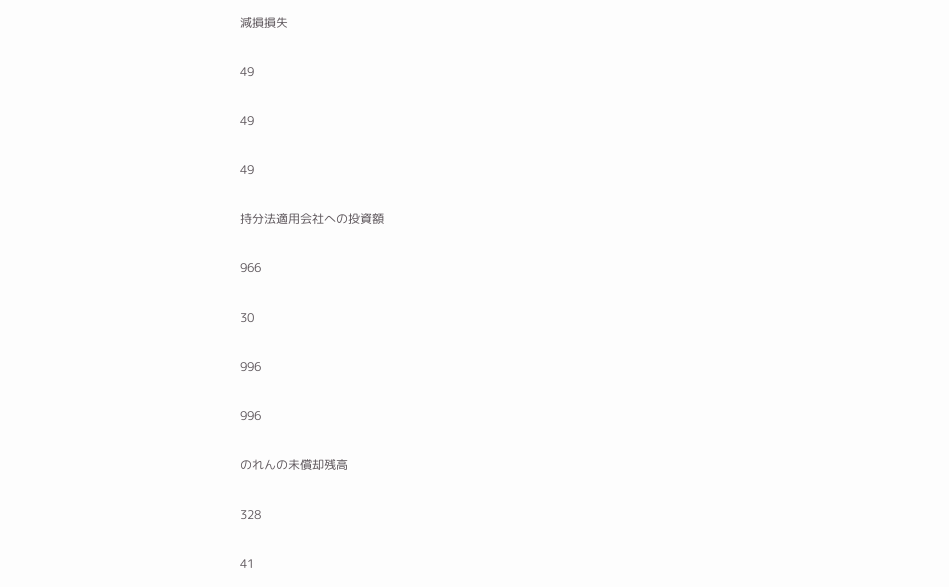減損損失

49

49

49

持分法適用会社への投資額

966

30

996

996

のれんの未償却残高

328

41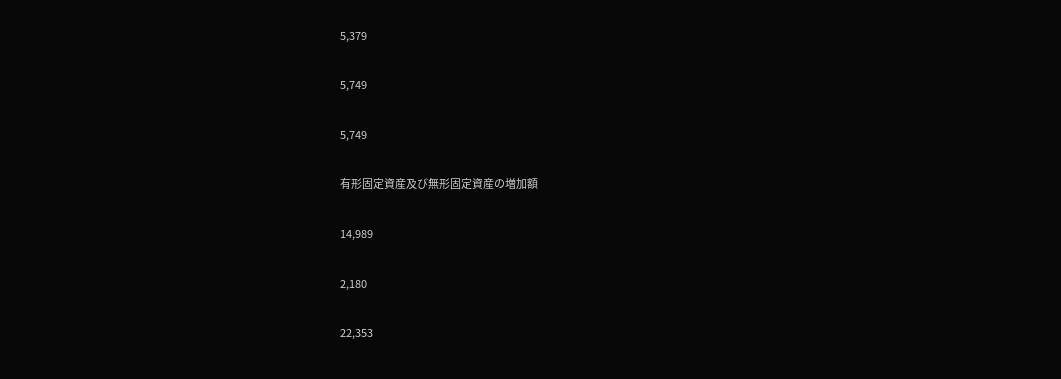5,379

5,749

5,749

有形固定資産及び無形固定資産の増加額

14,989

2,180

22,353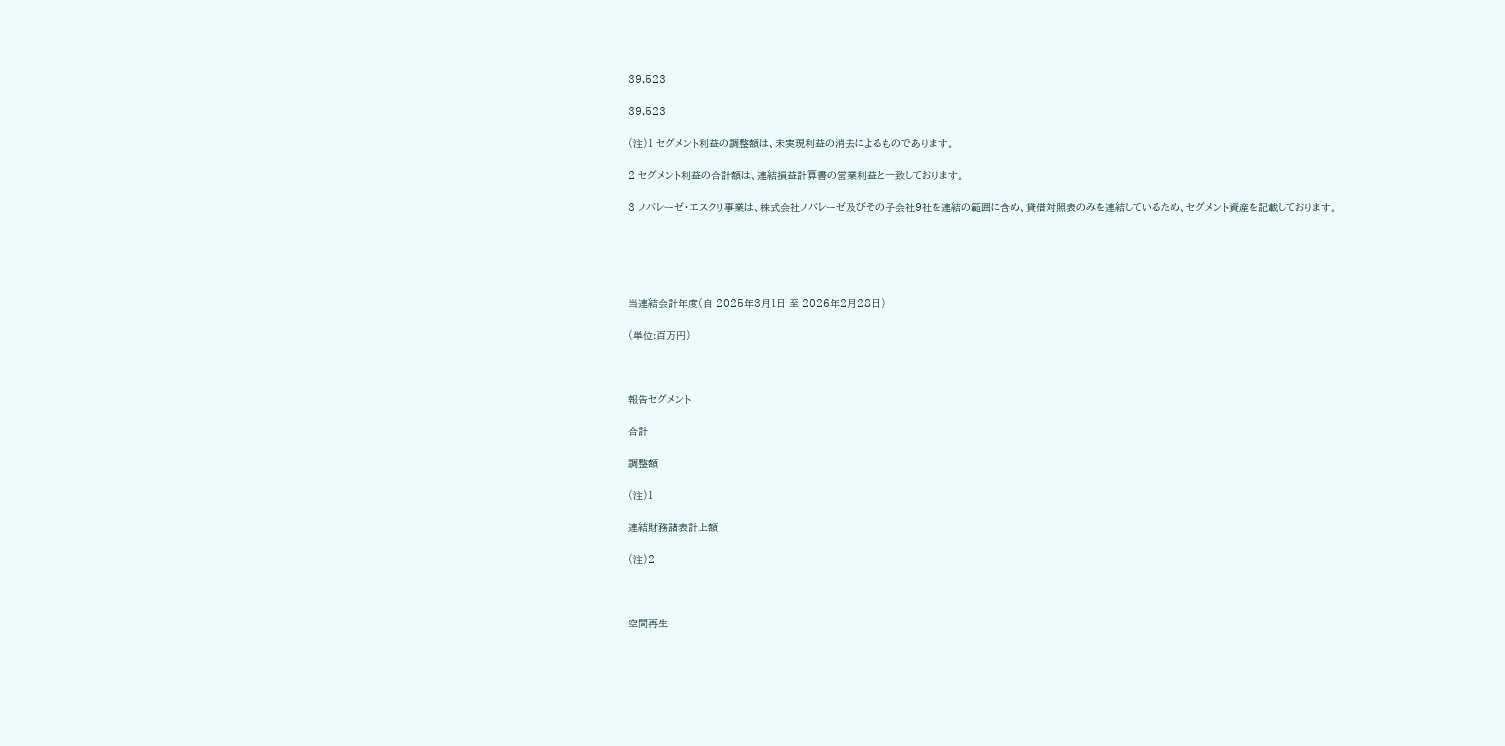39,523

39,523

(注)1 セグメント利益の調整額は、未実現利益の消去によるものであります。

2 セグメント利益の合計額は、連結損益計算書の営業利益と一致しております。

3 ノバレーゼ・エスクリ事業は、株式会社ノバレーゼ及びその子会社9社を連結の範囲に含め、貸借対照表のみを連結しているため、セグメント資産を記載しております。





当連結会計年度(自 2025年3月1日 至 2026年2月28日)

(単位:百万円)



報告セグメント

合計

調整額

(注)1

連結財務諸表計上額

(注)2



空間再生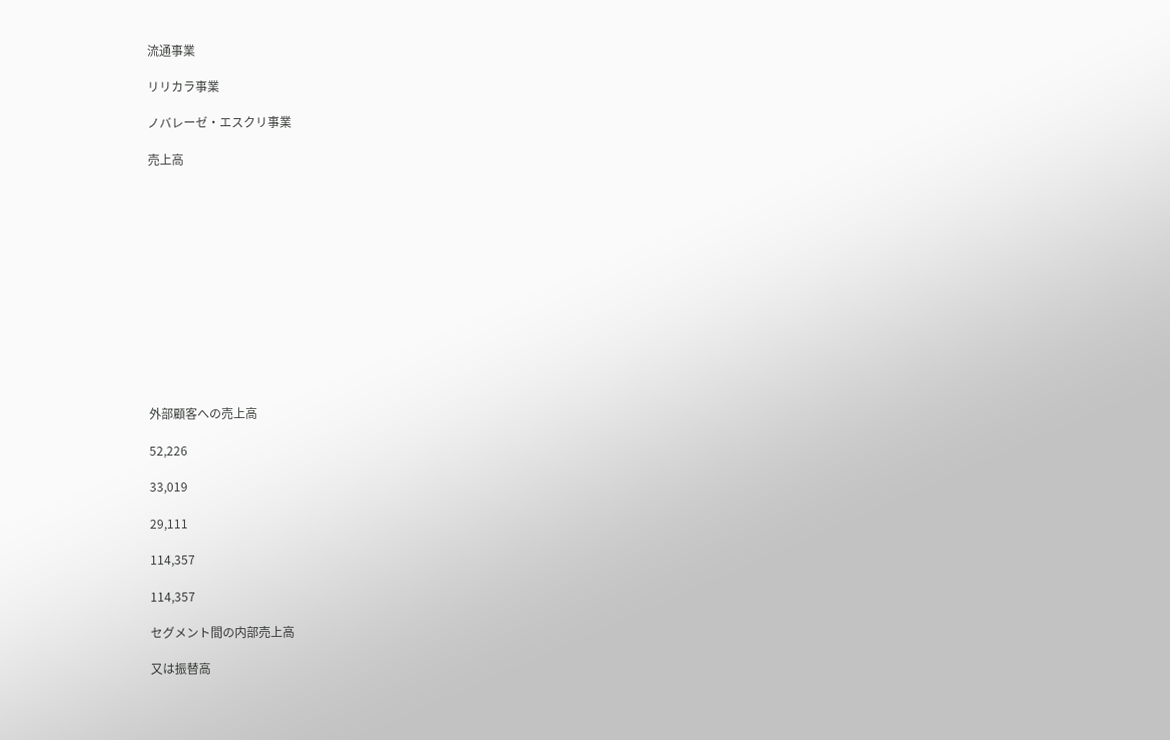流通事業

リリカラ事業

ノバレーゼ・エスクリ事業

売上高













外部顧客への売上高

52,226

33,019

29,111

114,357

114,357

セグメント間の内部売上高

又は振替高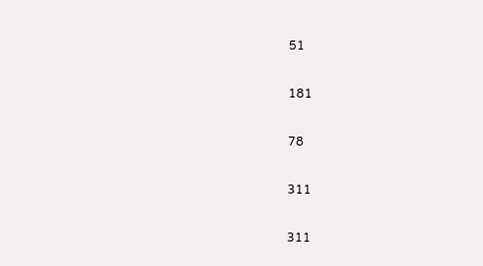51

181

78

311

311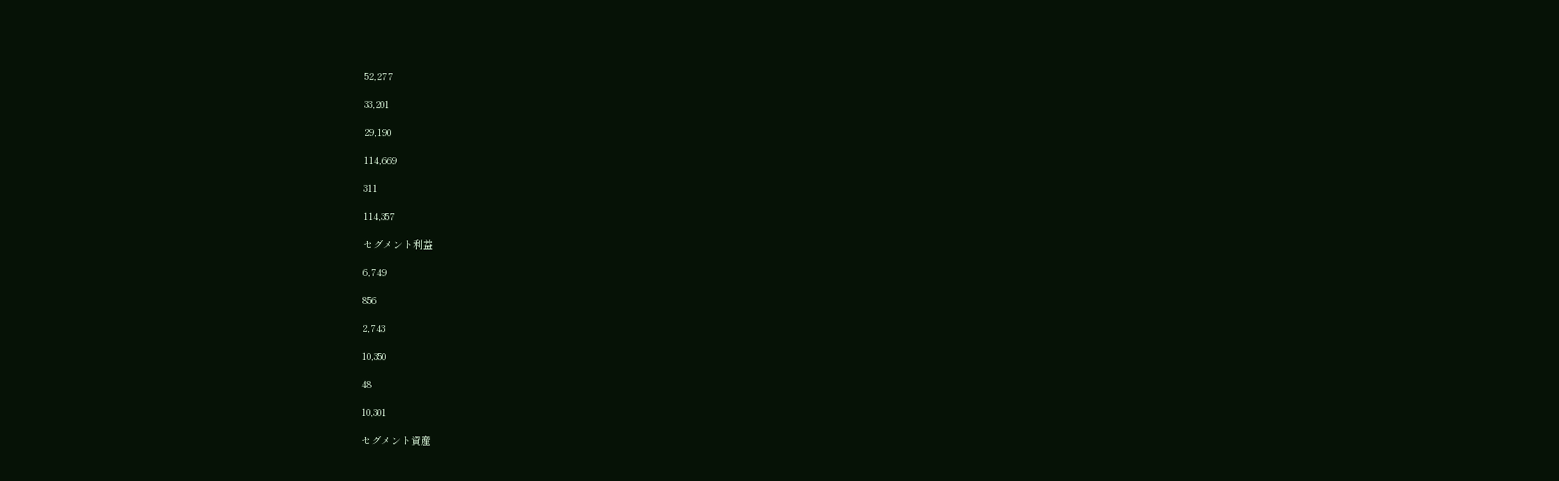52,277

33,201

29,190

114,669

311

114,357

セグメント利益

6,749

856

2,743

10,350

48

10,301

セグメント資産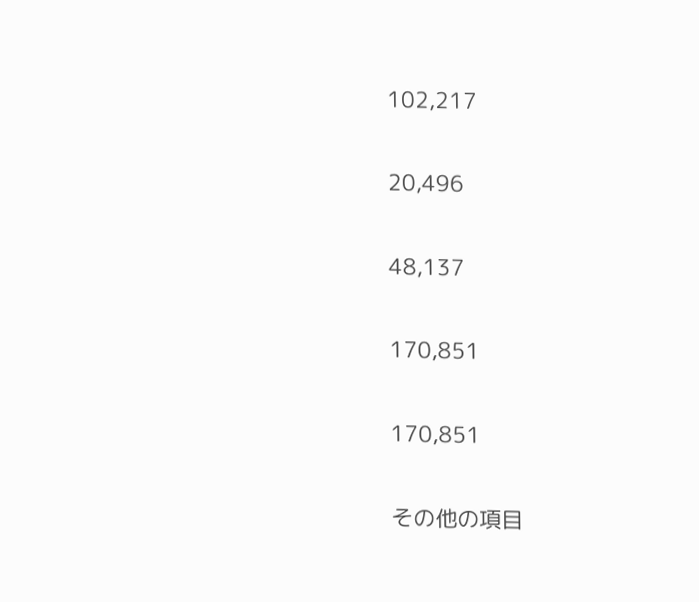102,217

20,496

48,137

170,851

170,851

その他の項目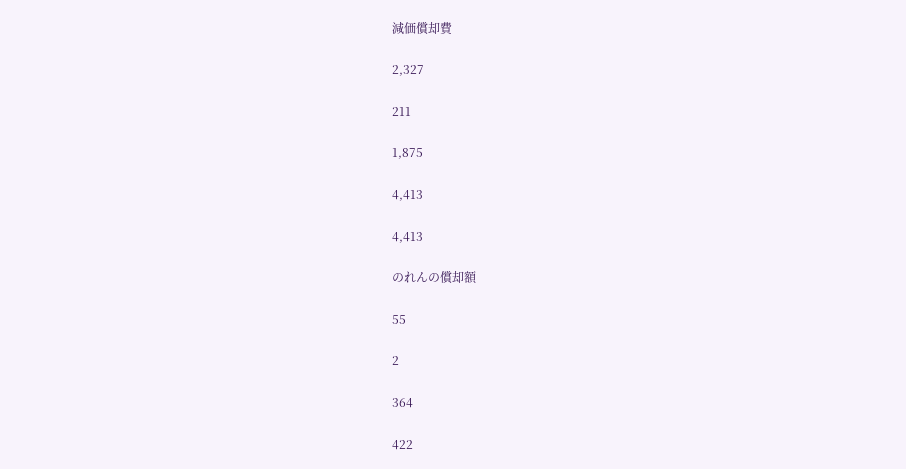減価償却費

2,327

211

1,875

4,413

4,413

のれんの償却額

55

2

364

422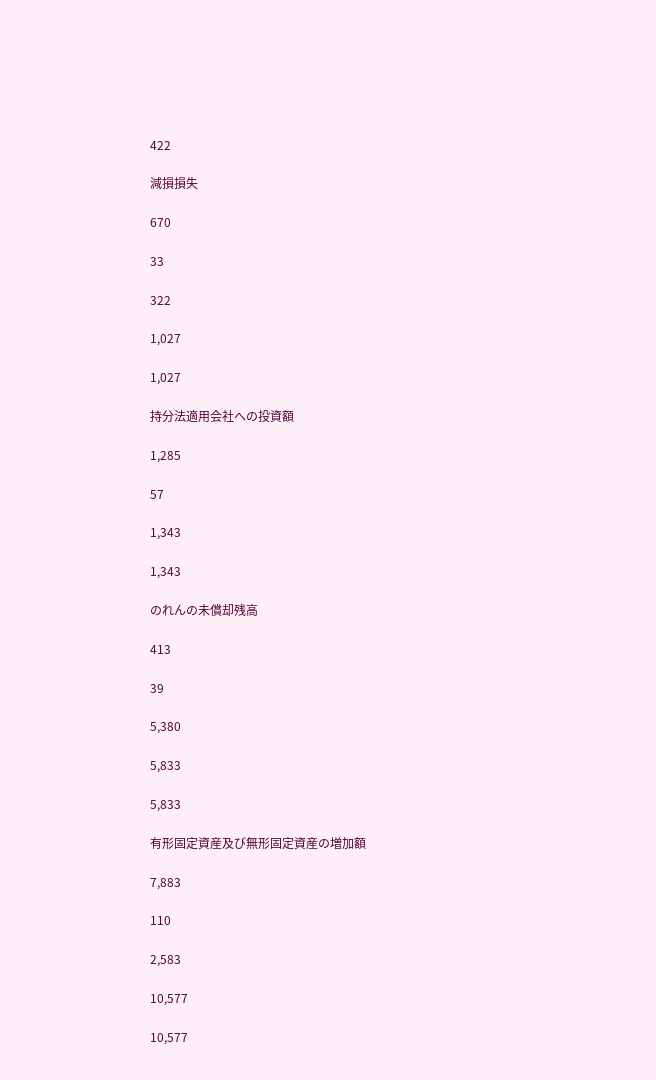422

減損損失

670

33

322

1,027

1,027

持分法適用会社への投資額

1,285

57

1,343

1,343

のれんの未償却残高

413

39

5,380

5,833

5,833

有形固定資産及び無形固定資産の増加額

7,883

110

2,583

10,577

10,577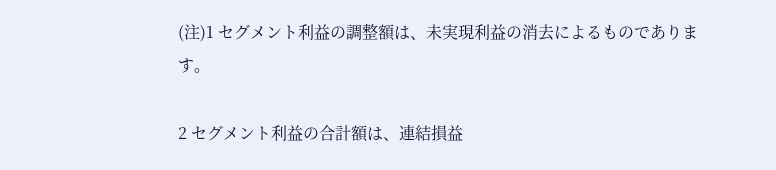(注)1 セグメント利益の調整額は、未実現利益の消去によるものであります。

2 セグメント利益の合計額は、連結損益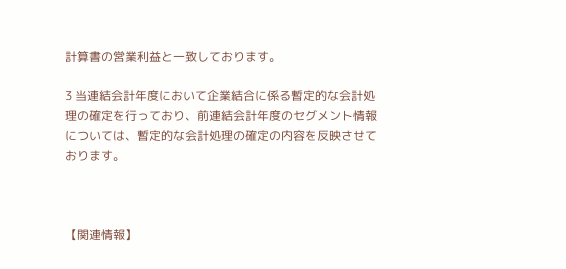計算書の営業利益と一致しております。

3 当連結会計年度において企業結合に係る暫定的な会計処理の確定を行っており、前連結会計年度のセグメント情報については、暫定的な会計処理の確定の内容を反映させております。



【関連情報】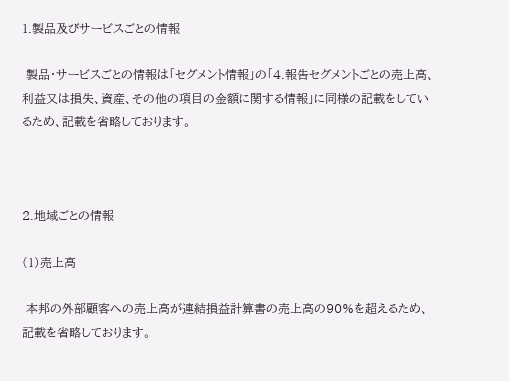1.製品及びサービスごとの情報

 製品・サービスごとの情報は「セグメント情報」の「4.報告セグメントごとの売上高、利益又は損失、資産、その他の項目の金額に関する情報」に同様の記載をしているため、記載を省略しております。



2.地域ごとの情報

(1)売上高

 本邦の外部顧客への売上高が連結損益計算書の売上高の90%を超えるため、記載を省略しております。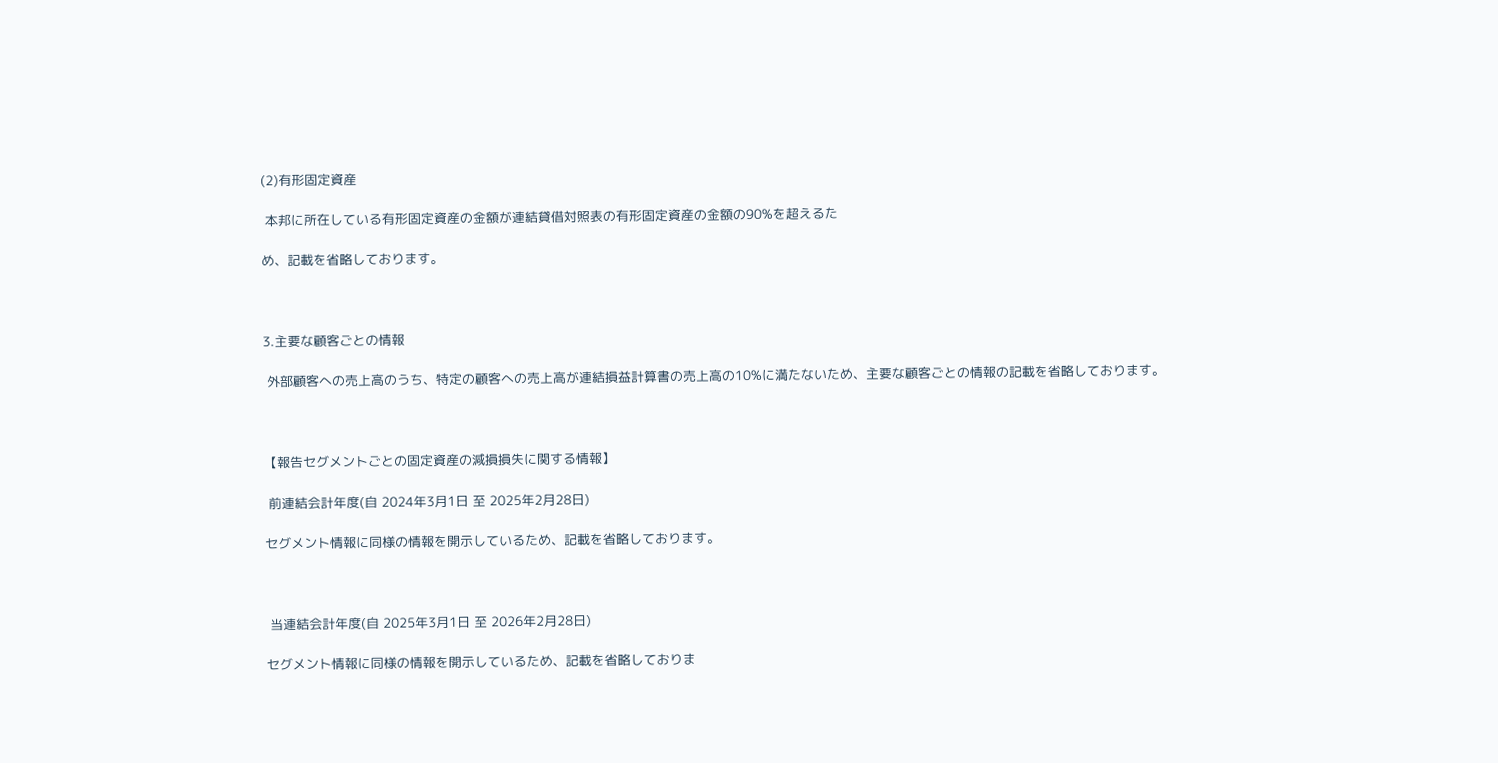(2)有形固定資産

 本邦に所在している有形固定資産の金額が連結貸借対照表の有形固定資産の金額の90%を超えるた

め、記載を省略しております。



3.主要な顧客ごとの情報

 外部顧客への売上高のうち、特定の顧客への売上高が連結損益計算書の売上高の10%に満たないため、主要な顧客ごとの情報の記載を省略しております。



【報告セグメントごとの固定資産の減損損失に関する情報】

 前連結会計年度(自 2024年3月1日 至 2025年2月28日)

セグメント情報に同様の情報を開示しているため、記載を省略しております。



 当連結会計年度(自 2025年3月1日 至 2026年2月28日)

セグメント情報に同様の情報を開示しているため、記載を省略しておりま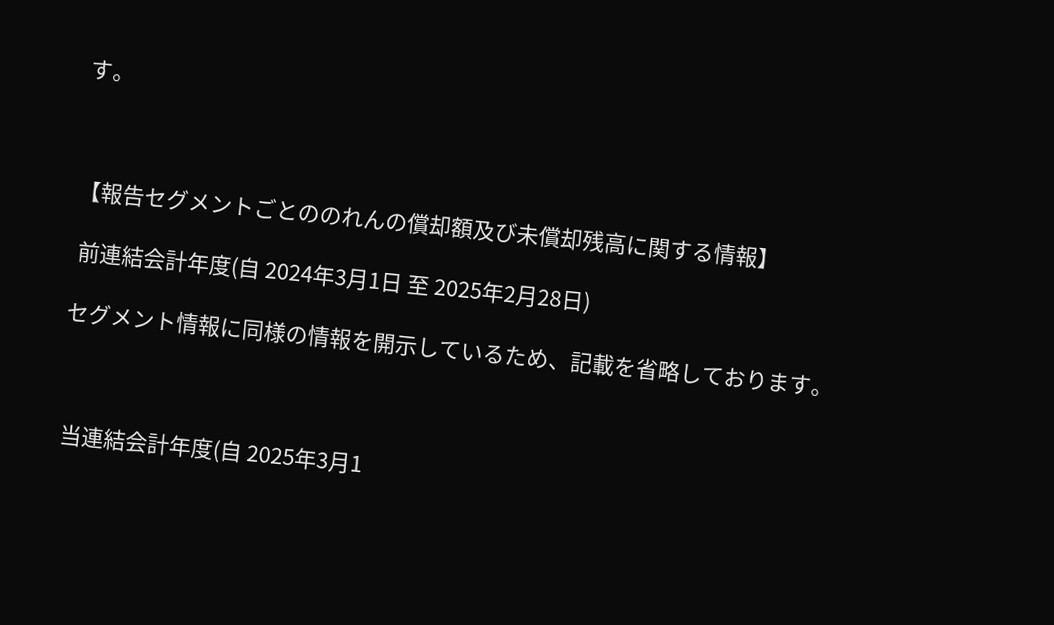す。



【報告セグメントごとののれんの償却額及び未償却残高に関する情報】

 前連結会計年度(自 2024年3月1日 至 2025年2月28日)

セグメント情報に同様の情報を開示しているため、記載を省略しております。



 当連結会計年度(自 2025年3月1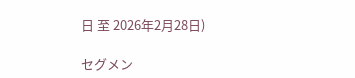日 至 2026年2月28日)

セグメン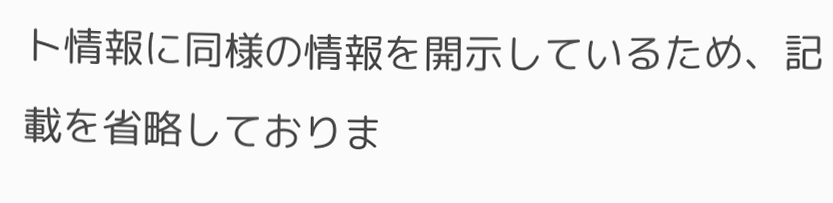ト情報に同様の情報を開示しているため、記載を省略しておりま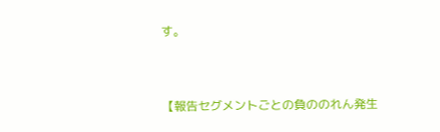す。



【報告セグメントごとの負ののれん発生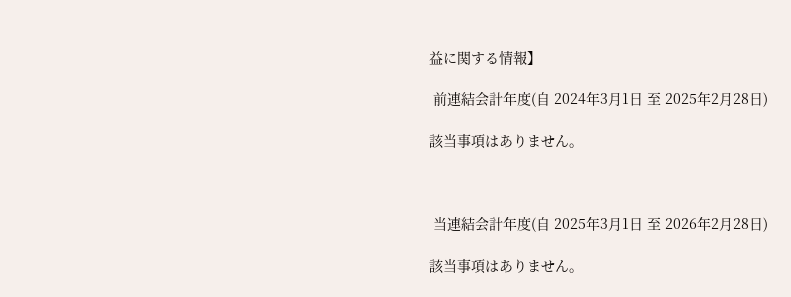益に関する情報】

 前連結会計年度(自 2024年3月1日 至 2025年2月28日)

該当事項はありません。



 当連結会計年度(自 2025年3月1日 至 2026年2月28日)

該当事項はありません。